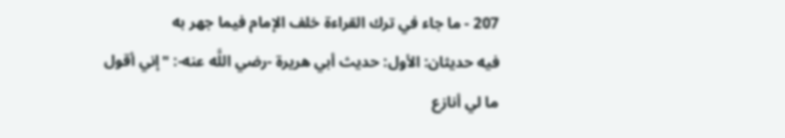207 - ما جاء في ترك القراءة خلف الإمام فيما جهر به
فيه حديثان: الأول: حديث أبي هريرة -رضي اللَّه عنه-: "إني أقول ما لي أنازع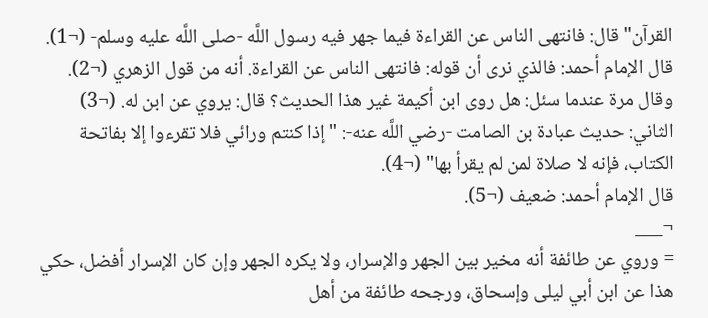القرآن" قال: فانتهى الناس عن القراءة فيما جهر فيه رسول اللَّه -صلى اللَّه عليه وسلم- (¬1).
قال الإمام أحمد: فالذي نرى أن قوله: فانتهى الناس عن القراءة. أنه من قول الزهري (¬2).
وقال مرة عندما سئل: هل روى ابن أكيمة غير هذا الحديث؟ قال: يروي عن ابن له. (¬3)
الثاني: حديث عبادة بن الصامت -رضي اللَّه عنه-: "إذا كنتم ورائي فلا تقرءوا إلا بفاتحة الكتاب، فإنه لا صلاة لمن لم يقرأ بها" (¬4).
قال الإمام أحمد: ضعيف (¬5).
¬___
= وروي عن طائفة أنه مخير بين الجهر والإسرار، ولا يكره الجهر وإن كان الإسرار أفضل، حكي هذا عن ابن أبي ليلى وإسحاق، ورجحه طائفة من أهل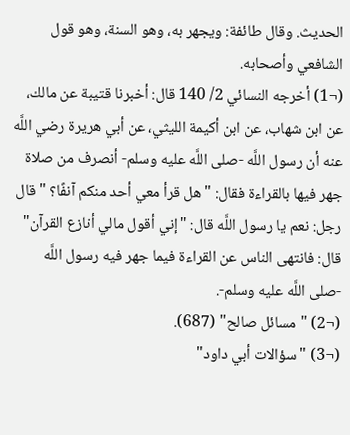الحديث. وقال طائفة: ويجهر به، وهو السنة، وهو قول الشافعي وأصحابه.
(¬1) أخرجه النسائي 2/ 140 قال: أخبرنا قتيبة عن مالك، عن ابن شهاب، عن ابن أكيمة الليثي، عن أبي هريرة رضي اللَّه عنه أن رسول اللَّه -صلى اللَّه عليه وسلم- أنصرف من صلاة جهر فيها بالقراءة فقال: "هل قرأ معي أحد منكم آنفًا؟ " قال رجل: نعم يا رسول اللَّه قال: "إني أقول مالي أنازع القرآن" قال: فانتهى الناس عن القراءة فيما جهر فيه رسول اللَّه -صلى اللَّه عليه وسلم-.
(¬2) "مسائل صالح" (687).
(¬3) "سؤالات أبي داود"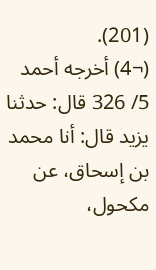(201).
(¬4) أخرجه أحمد 5/ 326 قال: حدثنا يزيد قال: أنا محمد بن إسحاق، عن مكحول،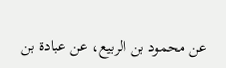عن محمود بن الربيع، عن عبادة بن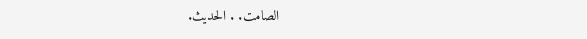الصامت. . الحديث.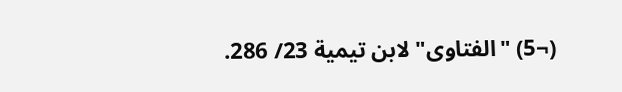(¬5) "الفتاوى" لابن تيمية 23/ 286.